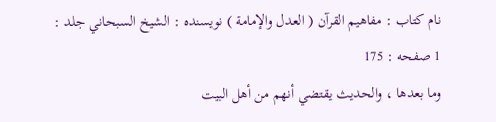نام کتاب : مفاهيم القرآن ( العدل والإمامة ) نویسنده : الشيخ السبحاني جلد : 1 صفحه : 175
وما بعدها ، والحديث يقتضي أنهم من أهل البيت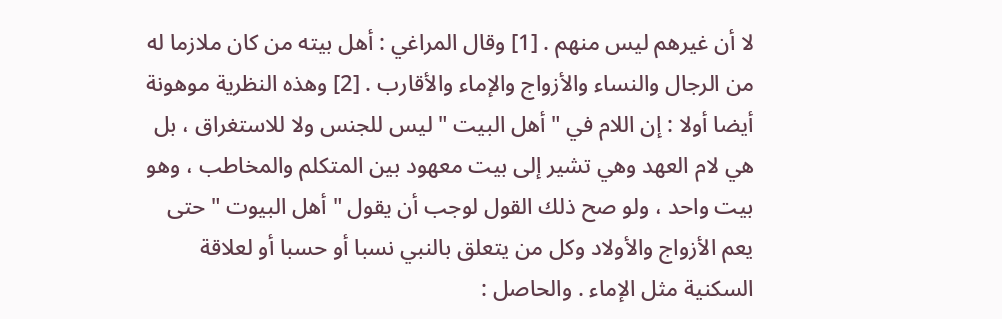لا أن غيرهم ليس منهم . [1] وقال المراغي : أهل بيته من كان ملازما له من الرجال والنساء والأزواج والإماء والأقارب . [2] وهذه النظرية موهونة أيضا أولا : إن اللام في " أهل البيت " ليس للجنس ولا للاستغراق ، بل هي لام العهد وهي تشير إلى بيت معهود بين المتكلم والمخاطب ، وهو بيت واحد ، ولو صح ذلك القول لوجب أن يقول " أهل البيوت " حتى يعم الأزواج والأولاد وكل من يتعلق بالنبي نسبا أو حسبا أو لعلاقة السكنية مثل الإماء . والحاصل :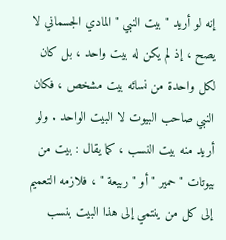إنه لو أريد " بيت النبي " المادي الجسماني لا يصح ، إذ لم يكن له بيت واحد ، بل كان لكل واحدة من نسائه بيت مشخص ، فكان النبي صاحب البيوت لا البيت الواحد . ولو أريد منه بيت النسب ، كما يقال : بيت من بيوتات " حمير " أو " ربيعة " ، فلازمه التعميم إلى كل من ينتمي إلى هذا البيت بنسب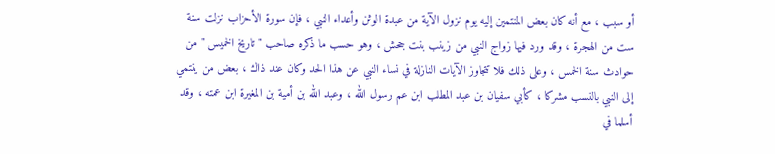أو سبب ، مع أنه كان بعض المنتمين إليه يوم نزول الآية من عبدة الوثن وأعداء النبي ، فإن سورة الأحزاب نزلت سنة ست من الهجرة ، وقد ورد فيها زواج النبي من زينب بنت جحش ، وهو حسب ما ذكره صاحب " تاريخ الخميس " من حوادث سنة الخمس ، وعلى ذلك فلا تتجاوز الآيات النازلة في نساء النبي عن هذا الحد وكان عند ذاك ، بعض من ينتمي إلى النبي بالنسب مشركا ، كأبي سفيان بن عبد المطلب ابن عم رسول الله ، وعبد الله بن أمية بن المغيرة ابن عمته ، وقد أسلما في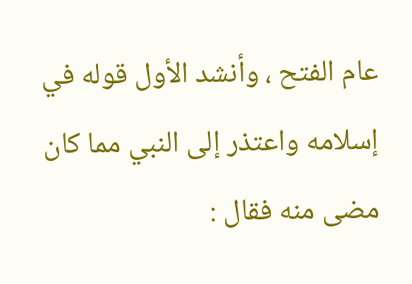عام الفتح ، وأنشد الأول قوله في إسلامه واعتذر إلى النبي مما كان مضى منه فقال :